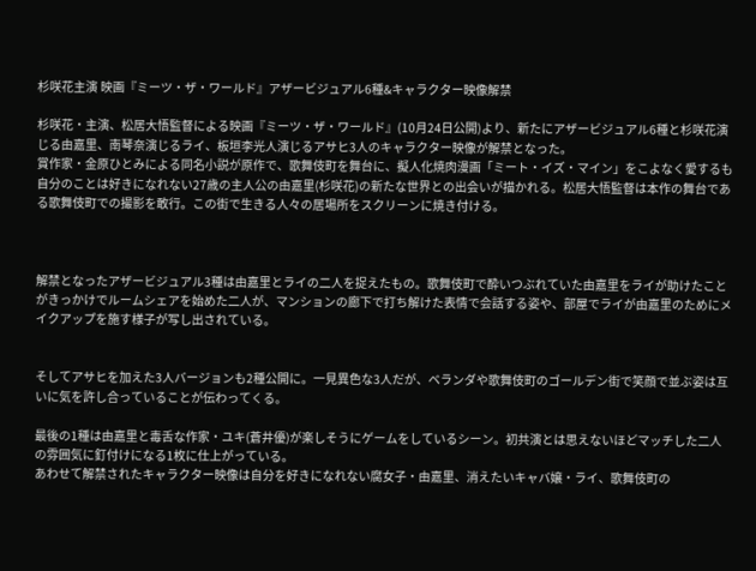杉咲花主演 映画『ミーツ・ザ・ワールド』アザービジュアル6種&キャラクター映像解禁

杉咲花・主演、松居大悟監督による映画『ミーツ・ザ・ワールド』(10月24日公開)より、新たにアザービジュアル6種と杉咲花演じる由嘉里、南琴奈演じるライ、板垣李光人演じるアサヒ3人のキャラクター映像が解禁となった。
賞作家・金原ひとみによる同名小説が原作で、歌舞伎町を舞台に、擬人化焼肉漫画「ミート・イズ・マイン」をこよなく愛するも自分のことは好きになれない27歳の主人公の由嘉里(杉咲花)の新たな世界との出会いが描かれる。松居大悟監督は本作の舞台である歌舞伎町での撮影を敢行。この街で生きる人々の居場所をスクリーンに焼き付ける。



解禁となったアザービジュアル3種は由嘉里とライの二人を捉えたもの。歌舞伎町で酔いつぶれていた由嘉里をライが助けたことがきっかけでルームシェアを始めた二人が、マンションの廊下で打ち解けた表情で会話する姿や、部屋でライが由嘉里のためにメイクアップを施す様子が写し出されている。


そしてアサヒを加えた3人バージョンも2種公開に。一見異色な3人だが、ベランダや歌舞伎町のゴールデン街で笑顔で並ぶ姿は互いに気を許し合っていることが伝わってくる。

最後の1種は由嘉里と毒舌な作家・ユキ(蒼井優)が楽しそうにゲームをしているシーン。初共演とは思えないほどマッチした二人の雰囲気に釘付けになる1枚に仕上がっている。
あわせて解禁されたキャラクター映像は自分を好きになれない腐女子・由嘉里、消えたいキャバ嬢・ライ、歌舞伎町の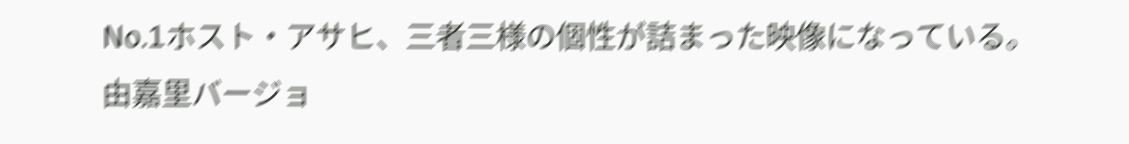No.1ホスト・アサヒ、三者三様の個性が詰まった映像になっている。
由嘉里バージョ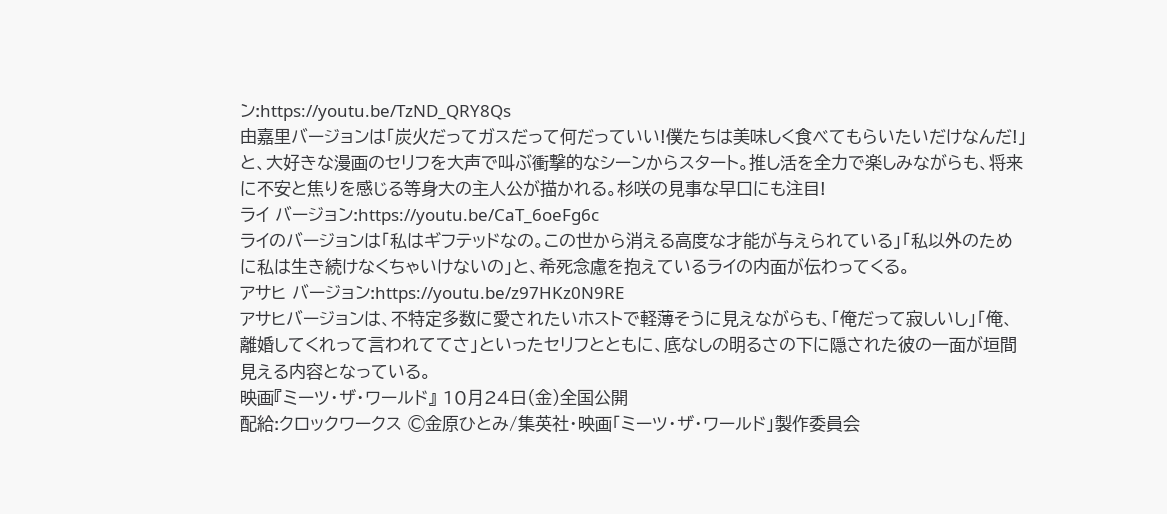ン:https://youtu.be/TzND_QRY8Qs
由嘉里バージョンは「炭火だってガスだって何だっていい!僕たちは美味しく食べてもらいたいだけなんだ!」と、大好きな漫画のセリフを大声で叫ぶ衝撃的なシーンからスタート。推し活を全力で楽しみながらも、将来に不安と焦りを感じる等身大の主人公が描かれる。杉咲の見事な早口にも注目!
ライ バージョン:https://youtu.be/CaT_6oeFg6c
ライのバージョンは「私はギフテッドなの。この世から消える高度な才能が与えられている」「私以外のために私は生き続けなくちゃいけないの」と、希死念慮を抱えているライの内面が伝わってくる。
アサヒ バージョン:https://youtu.be/z97HKz0N9RE
アサヒバージョンは、不特定多数に愛されたいホストで軽薄そうに見えながらも、「俺だって寂しいし」「俺、離婚してくれって言われててさ」といったセリフとともに、底なしの明るさの下に隠された彼の一面が垣間見える内容となっている。
映画『ミーツ・ザ・ワールド』 10月24日(金)全国公開
配給:クロックワークス ©金原ひとみ/集英社・映画「ミーツ・ザ・ワールド」製作委員会